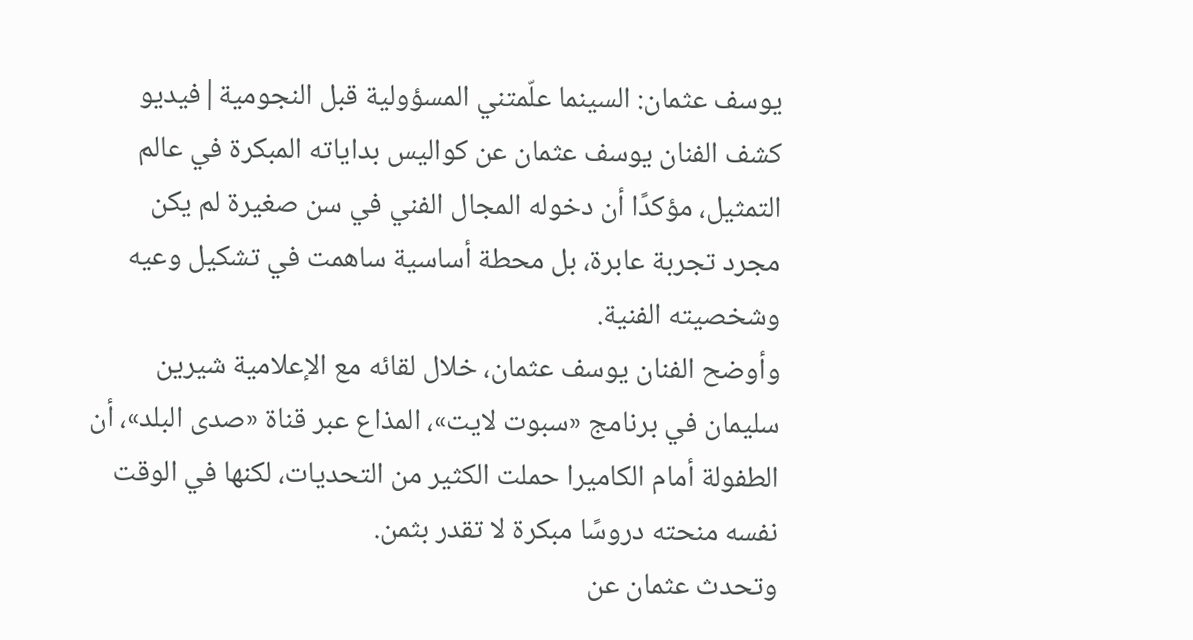يوسف عثمان: السينما علّمتني المسؤولية قبل النجومية|فيديو
كشف الفنان يوسف عثمان عن كواليس بداياته المبكرة في عالم التمثيل، مؤكدًا أن دخوله المجال الفني في سن صغيرة لم يكن مجرد تجربة عابرة، بل محطة أساسية ساهمت في تشكيل وعيه وشخصيته الفنية.
وأوضح الفنان يوسف عثمان، خلال لقائه مع الإعلامية شيرين سليمان في برنامج «سبوت لايت»، المذاع عبر قناة «صدى البلد»، أن الطفولة أمام الكاميرا حملت الكثير من التحديات، لكنها في الوقت نفسه منحته دروسًا مبكرة لا تقدر بثمن.
وتحدث عثمان عن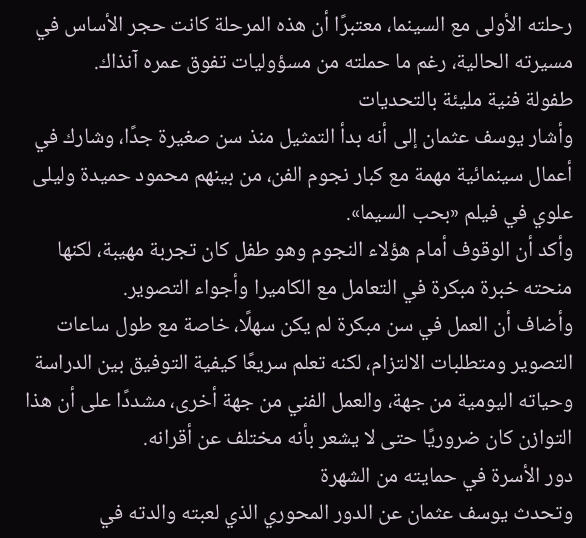رحلته الأولى مع السينما، معتبرًا أن هذه المرحلة كانت حجر الأساس في مسيرته الحالية، رغم ما حملته من مسؤوليات تفوق عمره آنذاك.
طفولة فنية مليئة بالتحديات
وأشار يوسف عثمان إلى أنه بدأ التمثيل منذ سن صغيرة جدًا، وشارك في أعمال سينمائية مهمة مع كبار نجوم الفن، من بينهم محمود حميدة وليلى علوي في فيلم «بحب السيما».
وأكد أن الوقوف أمام هؤلاء النجوم وهو طفل كان تجربة مهيبة، لكنها منحته خبرة مبكرة في التعامل مع الكاميرا وأجواء التصوير.
وأضاف أن العمل في سن مبكرة لم يكن سهلًا، خاصة مع طول ساعات التصوير ومتطلبات الالتزام، لكنه تعلم سريعًا كيفية التوفيق بين الدراسة وحياته اليومية من جهة، والعمل الفني من جهة أخرى، مشددًا على أن هذا التوازن كان ضروريًا حتى لا يشعر بأنه مختلف عن أقرانه.
دور الأسرة في حمايته من الشهرة
وتحدث يوسف عثمان عن الدور المحوري الذي لعبته والدته في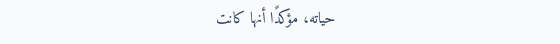حياته، مؤكدًا أنها كانت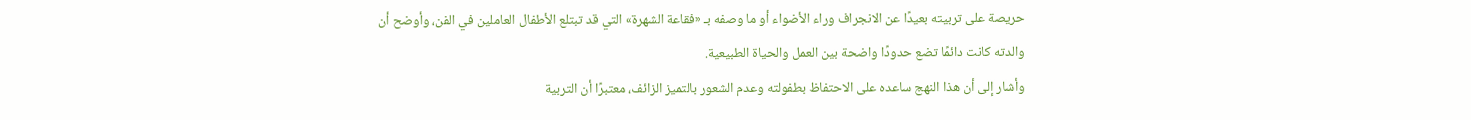حريصة على تربيته بعيدًا عن الانجراف وراء الأضواء أو ما وصفه بـ «فقاعة الشهرة» التي قد تبتلع الأطفال العاملين في الفن، وأوضح أن والدته كانت دائمًا تضع حدودًا واضحة بين العمل والحياة الطبيعية.
وأشار إلى أن هذا النهج ساعده على الاحتفاظ بطفولته وعدم الشعور بالتميز الزائف، معتبرًا أن التربية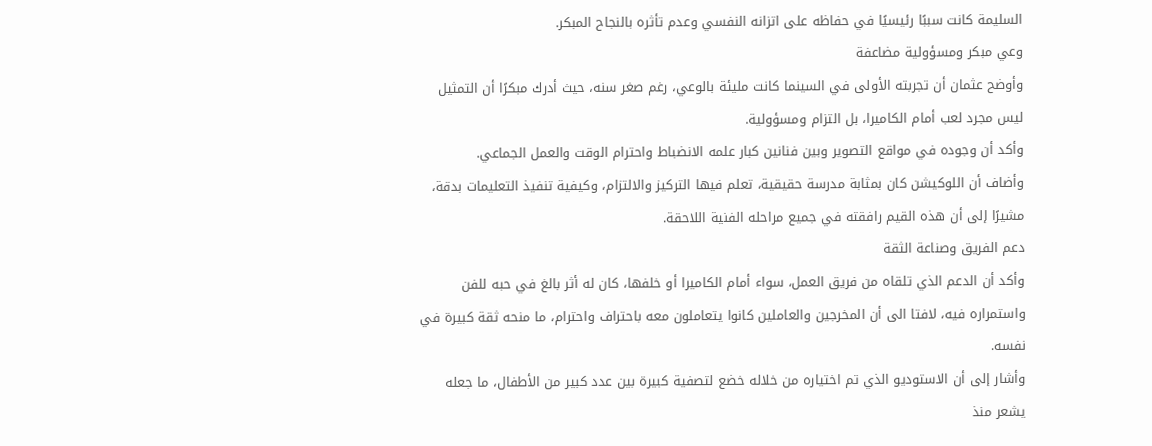السليمة كانت سببًا رئيسيًا في حفاظه على اتزانه النفسي وعدم تأثره بالنجاح المبكر.
وعي مبكر ومسؤولية مضاعفة
وأوضح عثمان أن تجربته الأولى في السينما كانت مليئة بالوعي، رغم صغر سنه، حيث أدرك مبكرًا أن التمثيل ليس مجرد لعب أمام الكاميرا، بل التزام ومسؤولية.
وأكد أن وجوده في مواقع التصوير وبين فنانين كبار علمه الانضباط واحترام الوقت والعمل الجماعي.
وأضاف أن اللوكيشن كان بمثابة مدرسة حقيقية، تعلم فيها التركيز والالتزام، وكيفية تنفيذ التعليمات بدقة، مشيرًا إلى أن هذه القيم رافقته في جميع مراحله الفنية اللاحقة.
دعم الفريق وصناعة الثقة
وأكد أن الدعم الذي تلقاه من فريق العمل، سواء أمام الكاميرا أو خلفها، كان له أثر بالغ في حبه للفن واستمراره فيه، لافتا الى أن المخرجين والعاملين كانوا يتعاملون معه باحتراف واحترام، ما منحه ثقة كبيرة في نفسه.
وأشار إلى أن الاستوديو الذي تم اختياره من خلاله خضع لتصفية كبيرة بين عدد كبير من الأطفال، ما جعله يشعر منذ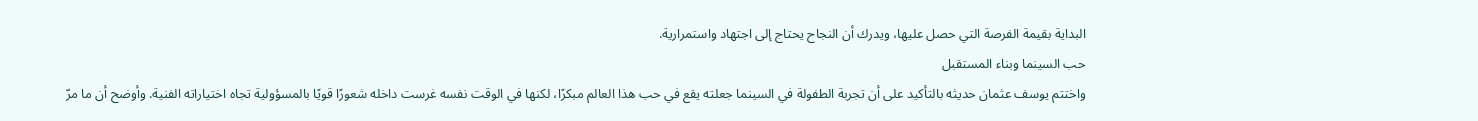البداية بقيمة الفرصة التي حصل عليها، ويدرك أن النجاح يحتاج إلى اجتهاد واستمرارية.
حب السينما وبناء المستقبل
واختتم يوسف عثمان حديثه بالتأكيد على أن تجربة الطفولة في السينما جعلته يقع في حب هذا العالم مبكرًا، لكنها في الوقت نفسه غرست داخله شعورًا قويًا بالمسؤولية تجاه اختياراته الفنية. وأوضح أن ما مرّ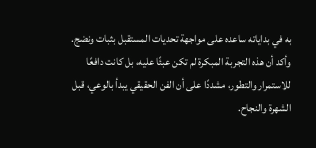به في بداياته ساعده على مواجهة تحديات المستقبل بثبات ونضج.
وأكد أن هذه التجربة المبكرة لم تكن عبئًا عليه، بل كانت دافعًا للاستمرار والتطور، مشددًا على أن الفن الحقيقي يبدأ بالوعي، قبل الشهرة والنجاح.